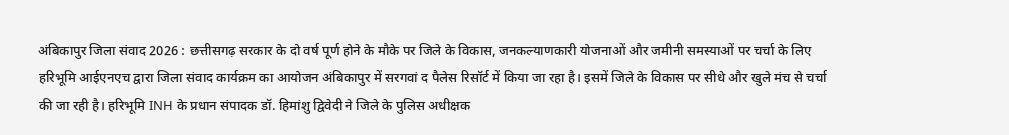अंबिकापुर जिला संवाद 2026 : छत्तीसगढ़ सरकार के दो वर्ष पूर्ण होने के मौके पर जिले के विकास, जनकल्याणकारी योजनाओं और जमीनी समस्याओं पर चर्चा के लिए हरिभूमि आईएनएच द्वारा जिला संवाद कार्यक्रम का आयोजन अंबिकापुर में सरगवां द पैलेस रिसॉर्ट में किया जा रहा है। इसमें जिले के विकास पर सीधे और खुले मंच से चर्चा की जा रही है। हरिभूमि INH के प्रधान संपादक डॉ. हिमांशु द्विवेदी ने जिले के पुलिस अधीक्षक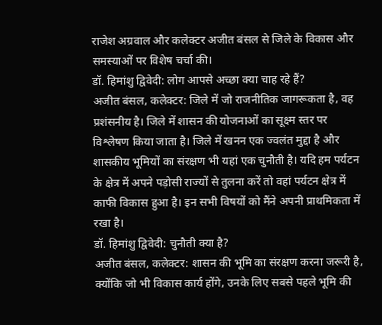राजेश अग्रवाल और कलेक्टर अजीत बंसल से जिले के विकास और समस्याओं पर विशेष चर्चा की।
डॉ. हिमांशु द्विवेदी: लोग आपसे अच्छा क्या चाह रहे हैं?
अजीत बंसल, कलेक्टर: जिले में जो राजनीतिक जागरूकता है, वह प्रशंसनीय है। जिले में शासन की योजनाओं का सूक्ष्म स्तर पर विश्लेषण किया जाता है। जिले में खनन एक ज्वलंत मुद्दा है और शासकीय भूमियों का संरक्षण भी यहां एक चुनौती है। यदि हम पर्यटन के क्षेत्र में अपने पड़ोसी राज्यों से तुलना करें तो वहां पर्यटन क्षेत्र में काफी विकास हुआ है। इन सभी विषयों को मैंने अपनी प्राथमिकता में रखा है।
डॉ. हिमांशु द्विवेदी: चुनौती क्या है?
अजीत बंसल, कलेक्टर: शासन की भूमि का संरक्षण करना जरूरी है, क्योंकि जो भी विकास कार्य होंगे, उनके लिए सबसे पहले भूमि की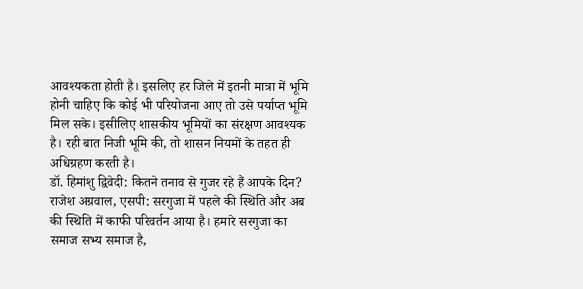आवश्यकता होती है। इसलिए हर जिले में इतनी मात्रा में भूमि होनी चाहिए कि कोई भी परियोजना आए तो उसे पर्याप्त भूमि मिल सके। इसीलिए शासकीय भूमियों का संरक्षण आवश्यक है। रही बात निजी भूमि की, तो शासन नियमों के तहत ही अधिग्रहण करती है।
डॉ. हिमांशु द्विवेदी: कितने तनाव से गुजर रहे हैं आपके दिन?
राजेश अग्रवाल, एसपी: सरगुजा में पहले की स्थिति और अब की स्थिति में काफी परिवर्तन आया है। हमारे सरगुजा का समाज सभ्य समाज है,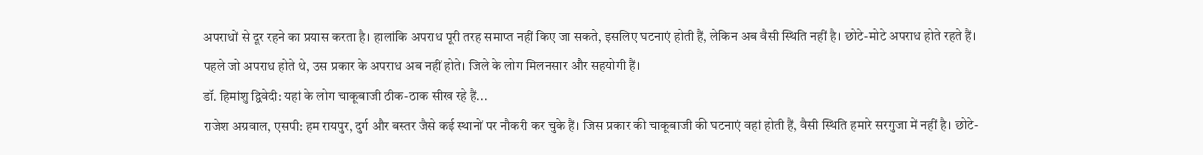अपराधों से दूर रहने का प्रयास करता है। हालांकि अपराध पूरी तरह समाप्त नहीं किए जा सकते, इसलिए घटनाएं होती हैं, लेकिन अब वैसी स्थिति नहीं है। छोटे-मोटे अपराध होते रहते हैं। पहले जो अपराध होते थे, उस प्रकार के अपराध अब नहीं होते। जिले के लोग मिलनसार और सहयोगी हैं।
डॉ. हिमांशु द्विवेदी: यहां के लोग चाकूबाजी ठीक-ठाक सीख रहे हैं...
राजेश अग्रवाल, एसपी: हम रायपुर, दुर्ग और बस्तर जैसे कई स्थानों पर नौकरी कर चुके हैं। जिस प्रकार की चाकूबाजी की घटनाएं वहां होती हैं, वैसी स्थिति हमारे सरगुजा में नहीं है। छोटे-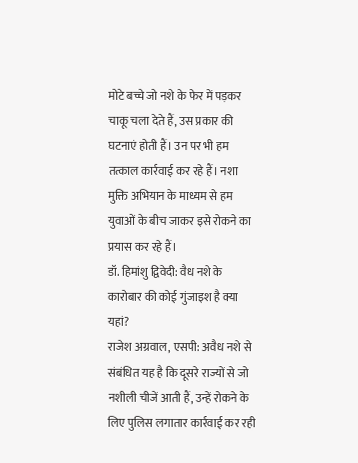मोटे बच्चे जो नशे के फेर में पड़कर चाकू चला देते हैं, उस प्रकार की घटनाएं होती हैं। उन पर भी हम तत्काल कार्रवाई कर रहे हैं। नशा मुक्ति अभियान के माध्यम से हम युवाओं के बीच जाकर इसे रोकने का प्रयास कर रहे हैं।
डॉ. हिमांशु द्विवेदी: वैध नशे के कारोबार की कोई गुंजाइश है क्या यहां?
राजेश अग्रवाल, एसपी: अवैध नशे से संबंधित यह है कि दूसरे राज्यों से जो नशीली चीजें आती हैं, उन्हें रोकने के लिए पुलिस लगातार कार्रवाई कर रही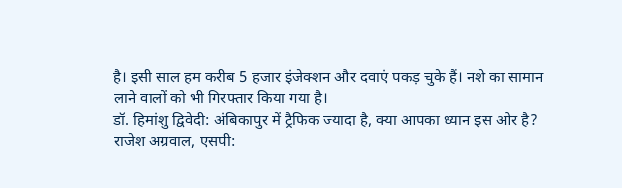है। इसी साल हम करीब 5 हजार इंजेक्शन और दवाएं पकड़ चुके हैं। नशे का सामान लाने वालों को भी गिरफ्तार किया गया है।
डॉ. हिमांशु द्विवेदी: अंबिकापुर में ट्रैफिक ज्यादा है, क्या आपका ध्यान इस ओर है?
राजेश अग्रवाल, एसपी: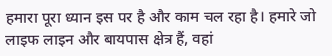हमारा पूरा ध्यान इस पर है और काम चल रहा है। हमारे जो लाइफ लाइन और बायपास क्षेत्र हैं, वहां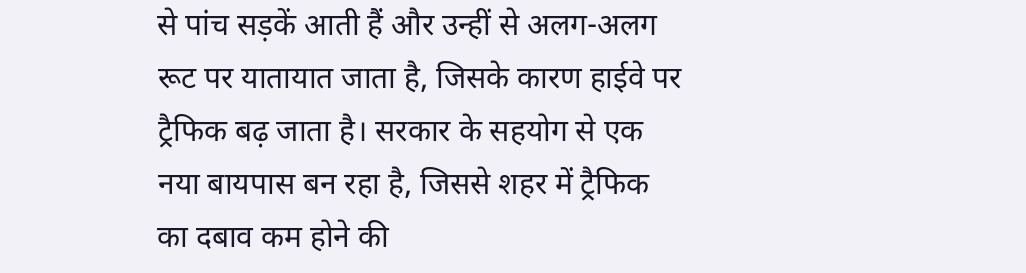से पांच सड़कें आती हैं और उन्हीं से अलग-अलग रूट पर यातायात जाता है, जिसके कारण हाईवे पर ट्रैफिक बढ़ जाता है। सरकार के सहयोग से एक नया बायपास बन रहा है, जिससे शहर में ट्रैफिक का दबाव कम होने की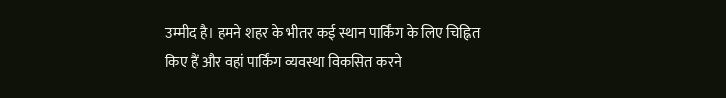उम्मीद है। हमने शहर के भीतर कई स्थान पार्किंग के लिए चिह्नित किए हैं और वहां पार्किंग व्यवस्था विकसित करने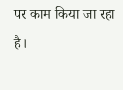पर काम किया जा रहा है।